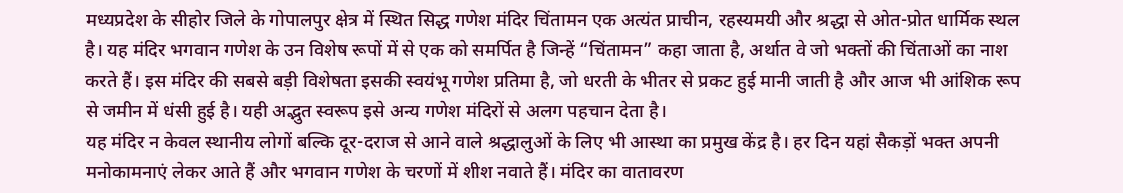मध्यप्रदेश के सीहोर जिले के गोपालपुर क्षेत्र में स्थित सिद्ध गणेश मंदिर चिंतामन एक अत्यंत प्राचीन, रहस्यमयी और श्रद्धा से ओत-प्रोत धार्मिक स्थल है। यह मंदिर भगवान गणेश के उन विशेष रूपों में से एक को समर्पित है जिन्हें “चिंतामन” कहा जाता है, अर्थात वे जो भक्तों की चिंताओं का नाश करते हैं। इस मंदिर की सबसे बड़ी विशेषता इसकी स्वयंभू गणेश प्रतिमा है, जो धरती के भीतर से प्रकट हुई मानी जाती है और आज भी आंशिक रूप से जमीन में धंसी हुई है। यही अद्भुत स्वरूप इसे अन्य गणेश मंदिरों से अलग पहचान देता है।
यह मंदिर न केवल स्थानीय लोगों बल्कि दूर-दराज से आने वाले श्रद्धालुओं के लिए भी आस्था का प्रमुख केंद्र है। हर दिन यहां सैकड़ों भक्त अपनी मनोकामनाएं लेकर आते हैं और भगवान गणेश के चरणों में शीश नवाते हैं। मंदिर का वातावरण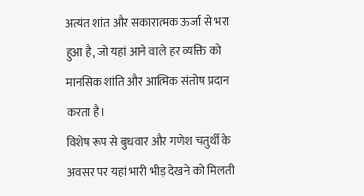अत्यंत शांत और सकारात्मक ऊर्जा से भरा हुआ है, जो यहां आने वाले हर व्यक्ति को मानसिक शांति और आत्मिक संतोष प्रदान करता है।
विशेष रूप से बुधवार और गणेश चतुर्थी के अवसर पर यहां भारी भीड़ देखने को मिलती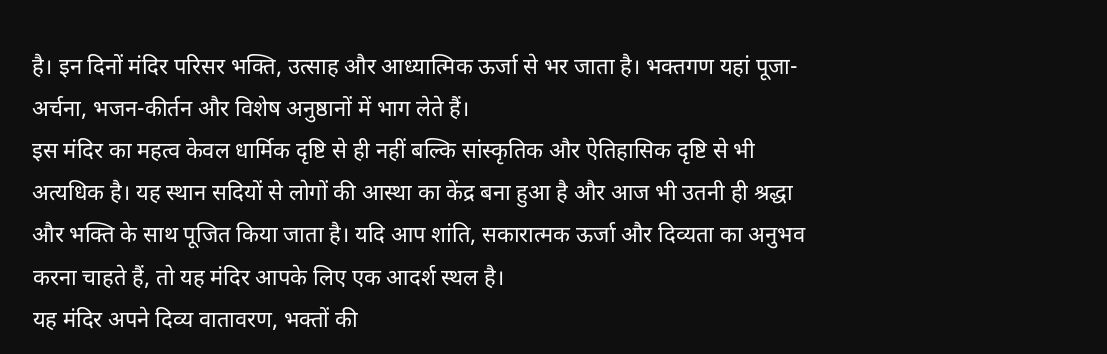है। इन दिनों मंदिर परिसर भक्ति, उत्साह और आध्यात्मिक ऊर्जा से भर जाता है। भक्तगण यहां पूजा-अर्चना, भजन-कीर्तन और विशेष अनुष्ठानों में भाग लेते हैं।
इस मंदिर का महत्व केवल धार्मिक दृष्टि से ही नहीं बल्कि सांस्कृतिक और ऐतिहासिक दृष्टि से भी अत्यधिक है। यह स्थान सदियों से लोगों की आस्था का केंद्र बना हुआ है और आज भी उतनी ही श्रद्धा और भक्ति के साथ पूजित किया जाता है। यदि आप शांति, सकारात्मक ऊर्जा और दिव्यता का अनुभव करना चाहते हैं, तो यह मंदिर आपके लिए एक आदर्श स्थल है।
यह मंदिर अपने दिव्य वातावरण, भक्तों की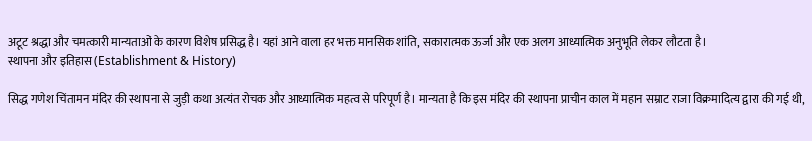अटूट श्रद्धा और चमत्कारी मान्यताओं के कारण विशेष प्रसिद्ध है। यहां आने वाला हर भक्त मानसिक शांति, सकारात्मक ऊर्जा और एक अलग आध्यात्मिक अनुभूति लेकर लौटता है।
स्थापना और इतिहास (Establishment & History)

सिद्ध गणेश चिंतामन मंदिर की स्थापना से जुड़ी कथा अत्यंत रोचक और आध्यात्मिक महत्व से परिपूर्ण है। मान्यता है कि इस मंदिर की स्थापना प्राचीन काल में महान सम्राट राजा विक्रमादित्य द्वारा की गई थी,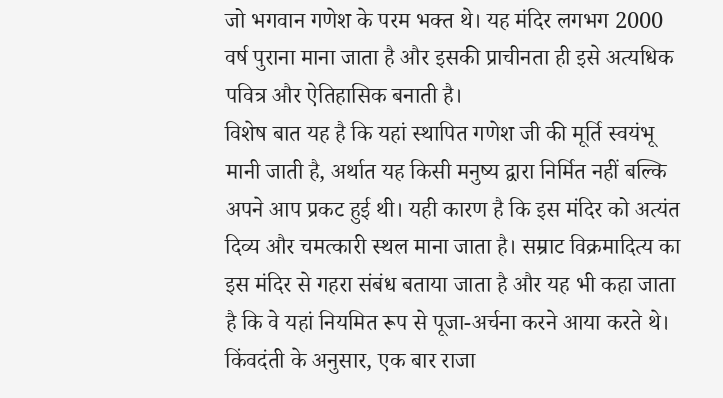जो भगवान गणेश के परम भक्त थे। यह मंदिर लगभग 2000 वर्ष पुराना माना जाता है और इसकी प्राचीनता ही इसे अत्यधिक पवित्र और ऐतिहासिक बनाती है।
विशेष बात यह है कि यहां स्थापित गणेश जी की मूर्ति स्वयंभू मानी जाती है, अर्थात यह किसी मनुष्य द्वारा निर्मित नहीं बल्कि अपने आप प्रकट हुई थी। यही कारण है कि इस मंदिर को अत्यंत दिव्य और चमत्कारी स्थल माना जाता है। सम्राट विक्रमादित्य का इस मंदिर से गहरा संबंध बताया जाता है और यह भी कहा जाता है कि वे यहां नियमित रूप से पूजा-अर्चना करने आया करते थे।
किंवदंती के अनुसार, एक बार राजा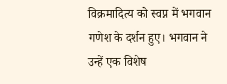विक्रमादित्य को स्वप्न में भगवान गणेश के दर्शन हुए। भगवान ने उन्हें एक विशेष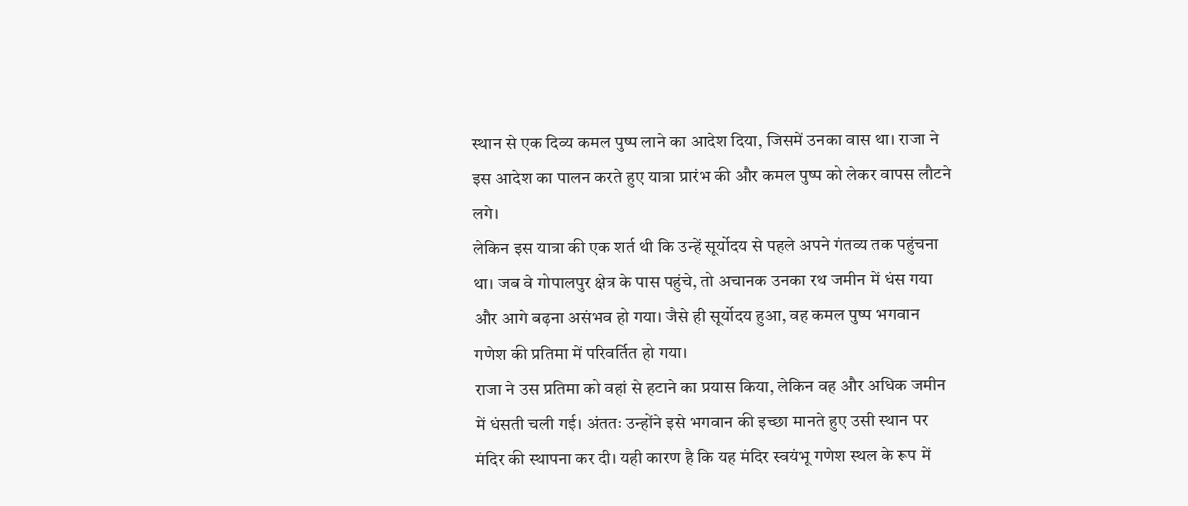स्थान से एक दिव्य कमल पुष्प लाने का आदेश दिया, जिसमें उनका वास था। राजा ने इस आदेश का पालन करते हुए यात्रा प्रारंभ की और कमल पुष्प को लेकर वापस लौटने लगे।
लेकिन इस यात्रा की एक शर्त थी कि उन्हें सूर्योदय से पहले अपने गंतव्य तक पहुंचना था। जब वे गोपालपुर क्षेत्र के पास पहुंचे, तो अचानक उनका रथ जमीन में धंस गया और आगे बढ़ना असंभव हो गया। जैसे ही सूर्योदय हुआ, वह कमल पुष्प भगवान गणेश की प्रतिमा में परिवर्तित हो गया।
राजा ने उस प्रतिमा को वहां से हटाने का प्रयास किया, लेकिन वह और अधिक जमीन में धंसती चली गई। अंततः उन्होंने इसे भगवान की इच्छा मानते हुए उसी स्थान पर मंदिर की स्थापना कर दी। यही कारण है कि यह मंदिर स्वयंभू गणेश स्थल के रूप में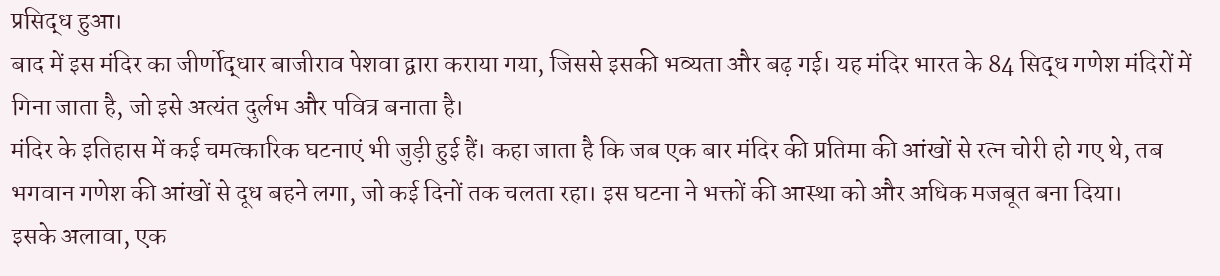प्रसिद्ध हुआ।
बाद में इस मंदिर का जीर्णोद्धार बाजीराव पेशवा द्वारा कराया गया, जिससे इसकी भव्यता और बढ़ गई। यह मंदिर भारत के 84 सिद्ध गणेश मंदिरों में गिना जाता है, जो इसे अत्यंत दुर्लभ और पवित्र बनाता है।
मंदिर के इतिहास में कई चमत्कारिक घटनाएं भी जुड़ी हुई हैं। कहा जाता है कि जब एक बार मंदिर की प्रतिमा की आंखों से रत्न चोरी हो गए थे, तब भगवान गणेश की आंखों से दूध बहने लगा, जो कई दिनों तक चलता रहा। इस घटना ने भक्तों की आस्था को और अधिक मजबूत बना दिया।
इसके अलावा, एक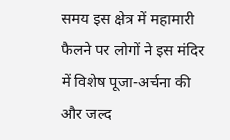समय इस क्षेत्र में महामारी फैलने पर लोगों ने इस मंदिर में विशेष पूजा-अर्चना की और जल्द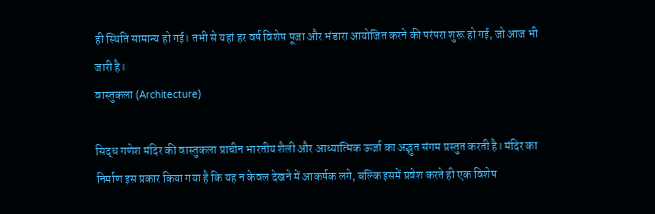ही स्थिति सामान्य हो गई। तभी से यहां हर वर्ष विशेष पूजा और भंडारा आयोजित करने की परंपरा शुरू हो गई, जो आज भी जारी है।
वास्तुकला (Architecture)

सिद्ध गणेश मंदिर की वास्तुकला प्राचीन भारतीय शैली और आध्यात्मिक ऊर्जा का अद्भुत संगम प्रस्तुत करती है। मंदिर का निर्माण इस प्रकार किया गया है कि यह न केवल देखने में आकर्षक लगे, बल्कि इसमें प्रवेश करते ही एक विशेष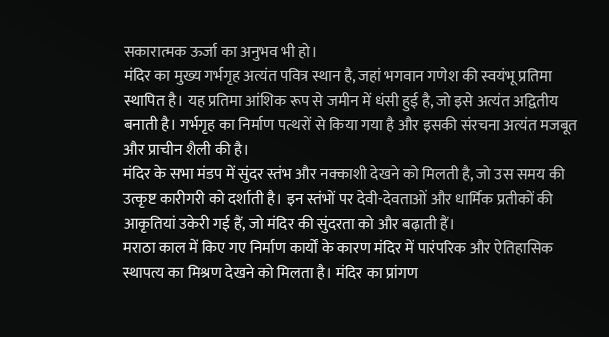सकारात्मक ऊर्जा का अनुभव भी हो।
मंदिर का मुख्य गर्भगृह अत्यंत पवित्र स्थान है, जहां भगवान गणेश की स्वयंभू प्रतिमा स्थापित है। यह प्रतिमा आंशिक रूप से जमीन में धंसी हुई है, जो इसे अत्यंत अद्वितीय बनाती है। गर्भगृह का निर्माण पत्थरों से किया गया है और इसकी संरचना अत्यंत मजबूत और प्राचीन शैली की है।
मंदिर के सभा मंडप में सुंदर स्तंभ और नक्काशी देखने को मिलती है, जो उस समय की उत्कृष्ट कारीगरी को दर्शाती है। इन स्तंभों पर देवी-देवताओं और धार्मिक प्रतीकों की आकृतियां उकेरी गई हैं, जो मंदिर की सुंदरता को और बढ़ाती हैं।
मराठा काल में किए गए निर्माण कार्यों के कारण मंदिर में पारंपरिक और ऐतिहासिक स्थापत्य का मिश्रण देखने को मिलता है। मंदिर का प्रांगण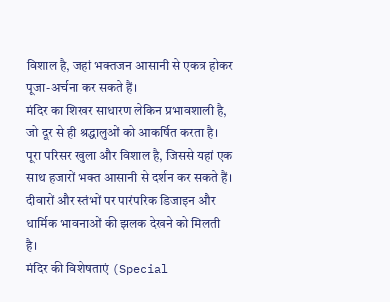विशाल है, जहां भक्तजन आसानी से एकत्र होकर पूजा-अर्चना कर सकते हैं।
मंदिर का शिखर साधारण लेकिन प्रभावशाली है, जो दूर से ही श्रद्धालुओं को आकर्षित करता है। पूरा परिसर खुला और विशाल है, जिससे यहां एक साथ हजारों भक्त आसानी से दर्शन कर सकते हैं।
दीवारों और स्तंभों पर पारंपरिक डिजाइन और धार्मिक भावनाओं की झलक देखने को मिलती है।
मंदिर की विशेषताएं (Special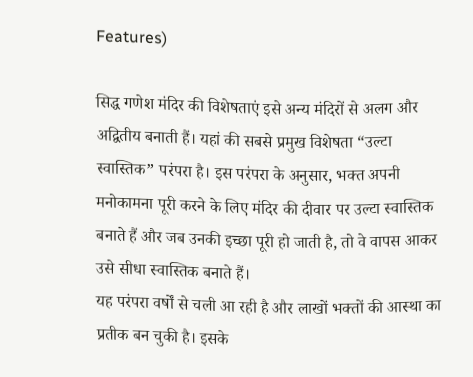Features)

सिद्ध गणेश मंदिर की विशेषताएं इसे अन्य मंदिरों से अलग और अद्वितीय बनाती हैं। यहां की सबसे प्रमुख विशेषता “उल्टा स्वास्तिक” परंपरा है। इस परंपरा के अनुसार, भक्त अपनी मनोकामना पूरी करने के लिए मंदिर की दीवार पर उल्टा स्वास्तिक बनाते हैं और जब उनकी इच्छा पूरी हो जाती है, तो वे वापस आकर उसे सीधा स्वास्तिक बनाते हैं।
यह परंपरा वर्षों से चली आ रही है और लाखों भक्तों की आस्था का प्रतीक बन चुकी है। इसके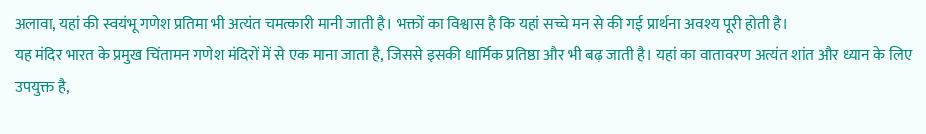अलावा, यहां की स्वयंभू गणेश प्रतिमा भी अत्यंत चमत्कारी मानी जाती है। भक्तों का विश्वास है कि यहां सच्चे मन से की गई प्रार्थना अवश्य पूरी होती है।
यह मंदिर भारत के प्रमुख चिंतामन गणेश मंदिरों में से एक माना जाता है, जिससे इसकी धार्मिक प्रतिष्ठा और भी बढ़ जाती है। यहां का वातावरण अत्यंत शांत और ध्यान के लिए उपयुक्त है,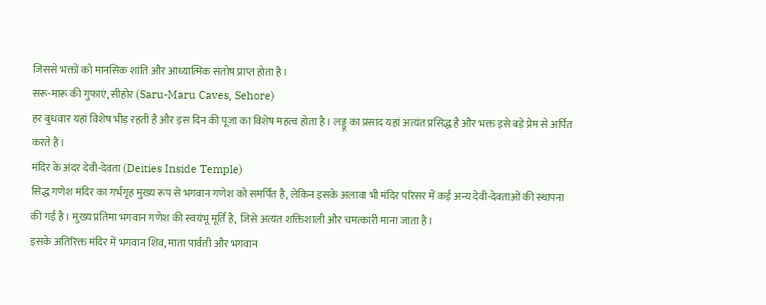जिससे भक्तों को मानसिक शांति और आध्यात्मिक संतोष प्राप्त होता है।
सरू-मारू की गुफाएं, सीहोर (Saru-Maru Caves, Sehore)
हर बुधवार यहां विशेष भीड़ रहती है और इस दिन की पूजा का विशेष महत्व होता है। लड्डू का प्रसाद यहां अत्यंत प्रसिद्ध है और भक्त इसे बड़े प्रेम से अर्पित करते हैं।
मंदिर के अंदर देवी-देवता (Deities Inside Temple)
सिद्ध गणेश मंदिर का गर्भगृह मुख्य रूप से भगवान गणेश को समर्पित है, लेकिन इसके अलावा भी मंदिर परिसर में कई अन्य देवी-देवताओं की स्थापना की गई है। मुख्य प्रतिमा भगवान गणेश की स्वयंभू मूर्ति है, जिसे अत्यंत शक्तिशाली और चमत्कारी माना जाता है।
इसके अतिरिक्त मंदिर में भगवान शिव, माता पार्वती और भगवान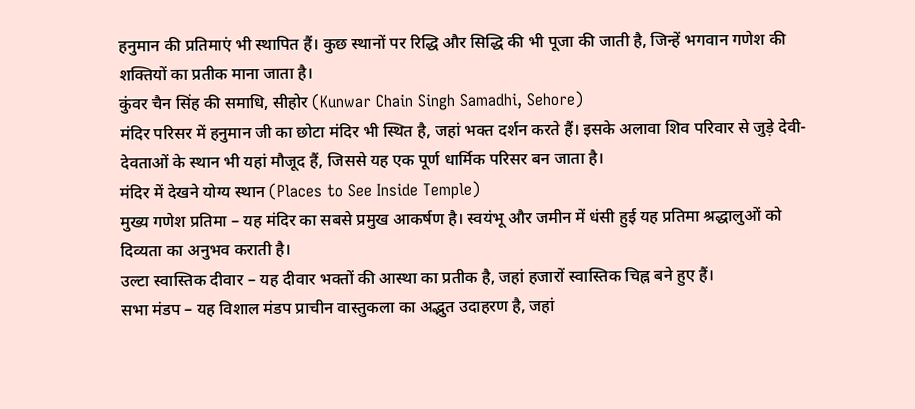हनुमान की प्रतिमाएं भी स्थापित हैं। कुछ स्थानों पर रिद्धि और सिद्धि की भी पूजा की जाती है, जिन्हें भगवान गणेश की शक्तियों का प्रतीक माना जाता है।
कुंवर चैन सिंह की समाधि, सीहोर (Kunwar Chain Singh Samadhi, Sehore)
मंदिर परिसर में हनुमान जी का छोटा मंदिर भी स्थित है, जहां भक्त दर्शन करते हैं। इसके अलावा शिव परिवार से जुड़े देवी-देवताओं के स्थान भी यहां मौजूद हैं, जिससे यह एक पूर्ण धार्मिक परिसर बन जाता है।
मंदिर में देखने योग्य स्थान (Places to See Inside Temple)
मुख्य गणेश प्रतिमा – यह मंदिर का सबसे प्रमुख आकर्षण है। स्वयंभू और जमीन में धंसी हुई यह प्रतिमा श्रद्धालुओं को दिव्यता का अनुभव कराती है।
उल्टा स्वास्तिक दीवार – यह दीवार भक्तों की आस्था का प्रतीक है, जहां हजारों स्वास्तिक चिह्न बने हुए हैं।
सभा मंडप – यह विशाल मंडप प्राचीन वास्तुकला का अद्भुत उदाहरण है, जहां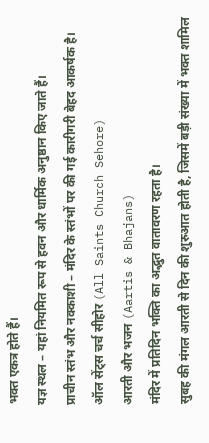भक्त एकत्र होते हैं।
यज्ञ स्थल – यहां नियमित रूप से हवन और धार्मिक अनुष्ठान किए जाते हैं।
प्राचीन स्तंभ और नक्काशी – मंदिर के स्तंभों पर की गई कारीगरी बेहद आकर्षक है।
ऑल सेंट्स चर्च सीहोर (All Saints Church Sehore)
आरती और भजन (Aartis & Bhajans)
मंदिर में प्रतिदिन भक्ति का अद्भुत वातावरण रहता है।
सुबह की मंगल आरती से दिन की शुरुआत होती है, जिसमें बड़ी संख्या में भक्त शामिल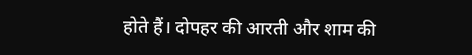होते हैं। दोपहर की आरती और शाम की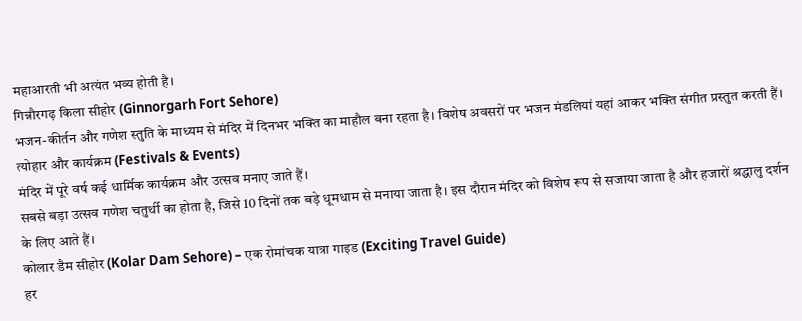महाआरती भी अत्यंत भव्य होती है।
गिन्नौरगढ़ किला सीहोर (Ginnorgarh Fort Sehore)
भजन-कीर्तन और गणेश स्तुति के माध्यम से मंदिर में दिनभर भक्ति का माहौल बना रहता है। विशेष अवसरों पर भजन मंडलियां यहां आकर भक्ति संगीत प्रस्तुत करती हैं।
त्योहार और कार्यक्रम (Festivals & Events)
मंदिर में पूरे वर्ष कई धार्मिक कार्यक्रम और उत्सव मनाए जाते हैं।
सबसे बड़ा उत्सव गणेश चतुर्थी का होता है, जिसे 10 दिनों तक बड़े धूमधाम से मनाया जाता है। इस दौरान मंदिर को विशेष रूप से सजाया जाता है और हजारों श्रद्धालु दर्शन के लिए आते हैं।
कोलार डैम सीहोर (Kolar Dam Sehore) – एक रोमांचक यात्रा गाइड (Exciting Travel Guide)
हर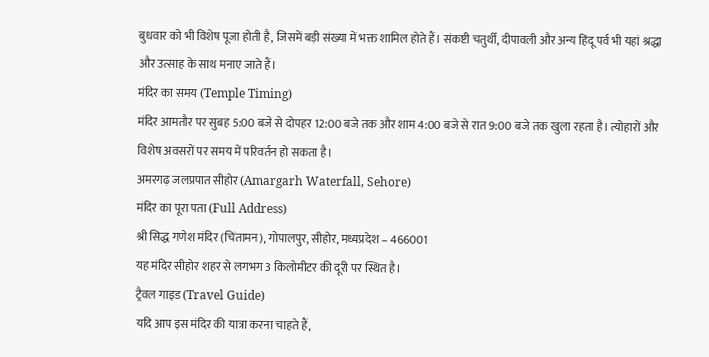बुधवार को भी विशेष पूजा होती है, जिसमें बड़ी संख्या में भक्त शामिल होते हैं। संकष्टी चतुर्थी, दीपावली और अन्य हिंदू पर्व भी यहां श्रद्धा और उत्साह के साथ मनाए जाते हैं।
मंदिर का समय (Temple Timing)
मंदिर आमतौर पर सुबह 5:00 बजे से दोपहर 12:00 बजे तक और शाम 4:00 बजे से रात 9:00 बजे तक खुला रहता है। त्योहारों और विशेष अवसरों पर समय में परिवर्तन हो सकता है।
अमरगढ़ जलप्रपात सीहोर (Amargarh Waterfall, Sehore)
मंदिर का पूरा पता (Full Address)
श्री सिद्ध गणेश मंदिर (चिंतामन), गोपालपुर, सीहोर, मध्यप्रदेश – 466001
यह मंदिर सीहोर शहर से लगभग 3 किलोमीटर की दूरी पर स्थित है।
ट्रैवल गाइड (Travel Guide)
यदि आप इस मंदिर की यात्रा करना चाहते हैं,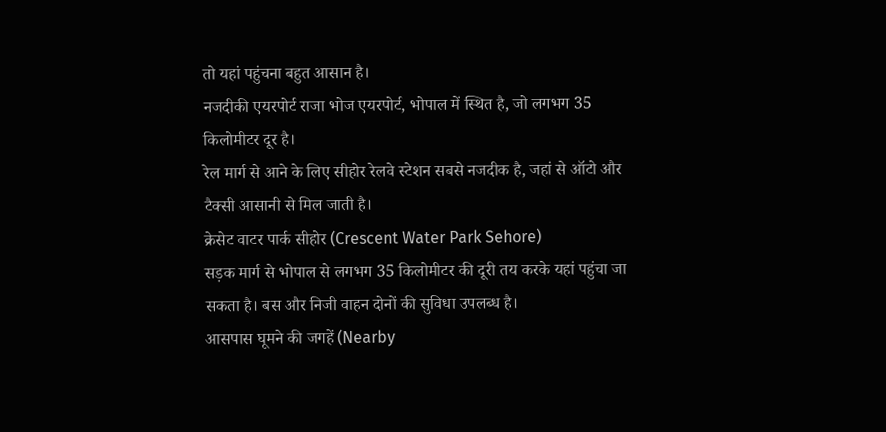तो यहां पहुंचना बहुत आसान है।
नजदीकी एयरपोर्ट राजा भोज एयरपोर्ट, भोपाल में स्थित है, जो लगभग 35 किलोमीटर दूर है।
रेल मार्ग से आने के लिए सीहोर रेलवे स्टेशन सबसे नजदीक है, जहां से ऑटो और टैक्सी आसानी से मिल जाती है।
क्रेसेट वाटर पार्क सीहोर (Crescent Water Park Sehore)
सड़क मार्ग से भोपाल से लगभग 35 किलोमीटर की दूरी तय करके यहां पहुंचा जा सकता है। बस और निजी वाहन दोनों की सुविधा उपलब्ध है।
आसपास घूमने की जगहें (Nearby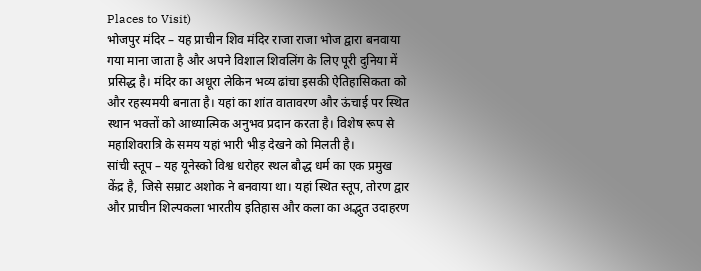Places to Visit)
भोजपुर मंदिर – यह प्राचीन शिव मंदिर राजा राजा भोज द्वारा बनवाया गया माना जाता है और अपने विशाल शिवलिंग के लिए पूरी दुनिया में प्रसिद्ध है। मंदिर का अधूरा लेकिन भव्य ढांचा इसकी ऐतिहासिकता को और रहस्यमयी बनाता है। यहां का शांत वातावरण और ऊंचाई पर स्थित स्थान भक्तों को आध्यात्मिक अनुभव प्रदान करता है। विशेष रूप से महाशिवरात्रि के समय यहां भारी भीड़ देखने को मिलती है।
सांची स्तूप – यह यूनेस्को विश्व धरोहर स्थल बौद्ध धर्म का एक प्रमुख केंद्र है, जिसे सम्राट अशोक ने बनवाया था। यहां स्थित स्तूप, तोरण द्वार और प्राचीन शिल्पकला भारतीय इतिहास और कला का अद्भुत उदाहरण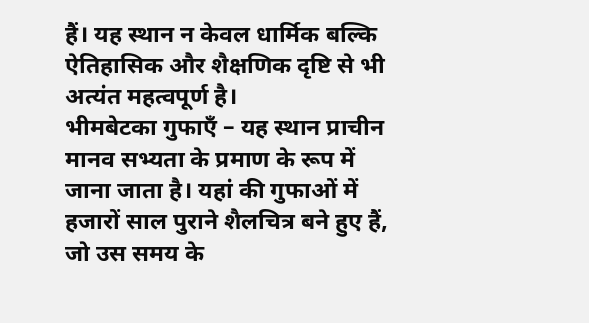हैं। यह स्थान न केवल धार्मिक बल्कि ऐतिहासिक और शैक्षणिक दृष्टि से भी अत्यंत महत्वपूर्ण है।
भीमबेटका गुफाएँ – यह स्थान प्राचीन मानव सभ्यता के प्रमाण के रूप में जाना जाता है। यहां की गुफाओं में हजारों साल पुराने शैलचित्र बने हुए हैं, जो उस समय के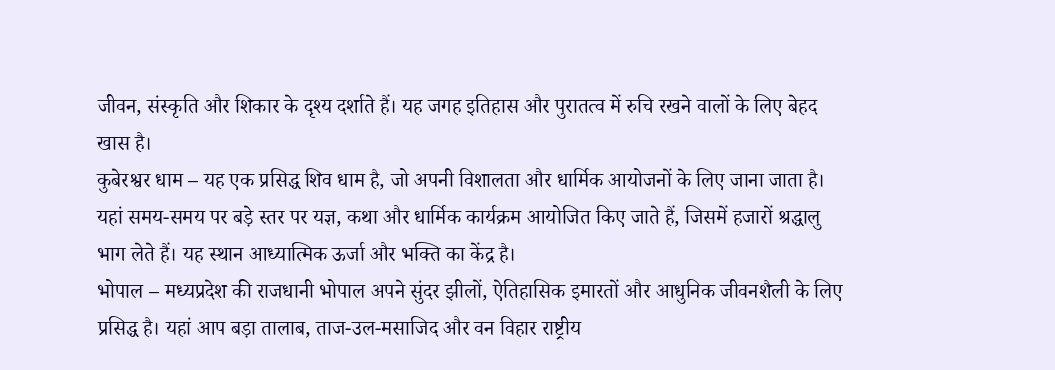जीवन, संस्कृति और शिकार के दृश्य दर्शाते हैं। यह जगह इतिहास और पुरातत्व में रुचि रखने वालों के लिए बेहद खास है।
कुबेरश्वर धाम – यह एक प्रसिद्ध शिव धाम है, जो अपनी विशालता और धार्मिक आयोजनों के लिए जाना जाता है। यहां समय-समय पर बड़े स्तर पर यज्ञ, कथा और धार्मिक कार्यक्रम आयोजित किए जाते हैं, जिसमें हजारों श्रद्धालु भाग लेते हैं। यह स्थान आध्यात्मिक ऊर्जा और भक्ति का केंद्र है।
भोपाल – मध्यप्रदेश की राजधानी भोपाल अपने सुंदर झीलों, ऐतिहासिक इमारतों और आधुनिक जीवनशैली के लिए प्रसिद्ध है। यहां आप बड़ा तालाब, ताज-उल-मसाजिद और वन विहार राष्ट्रीय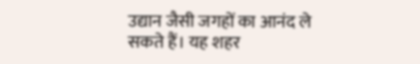उद्यान जैसी जगहों का आनंद ले सकते हैं। यह शहर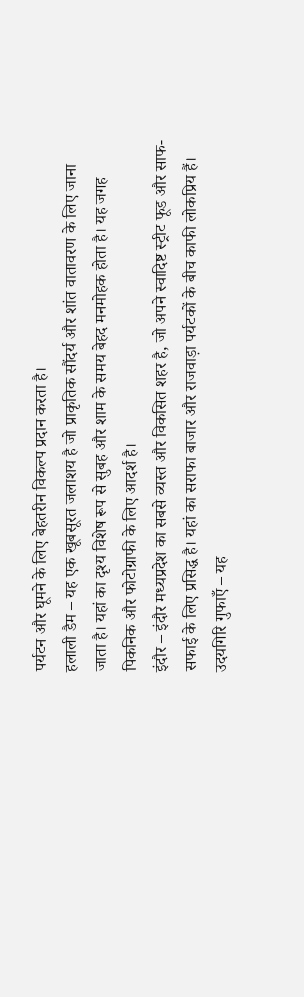पर्यटन और घूमने के लिए बेहतरीन विकल्प प्रदान करता है।
हलाली डैम – यह एक खूबसूरत जलाशय है जो प्राकृतिक सौंदर्य और शांत वातावरण के लिए जाना जाता है। यहां का दृश्य विशेष रूप से सुबह और शाम के समय बेहद मनमोहक होता है। यह जगह पिकनिक और फोटोग्राफी के लिए आदर्श है।
इंदौर – इंदौर मध्यप्रदेश का सबसे व्यस्त और विकसित शहर है, जो अपने स्वादिष्ट स्ट्रीट फूड और साफ-सफाई के लिए प्रसिद्ध है। यहां का सराफा बाजार और राजवाड़ा पर्यटकों के बीच काफी लोकप्रिय हैं।
उदयगिरि गुफाएँ – यह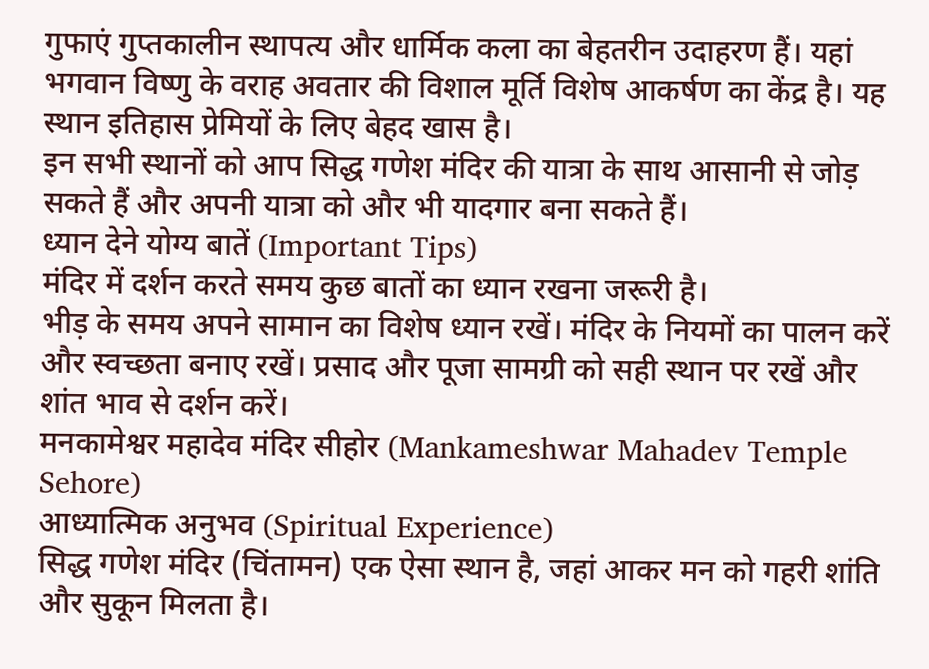गुफाएं गुप्तकालीन स्थापत्य और धार्मिक कला का बेहतरीन उदाहरण हैं। यहां भगवान विष्णु के वराह अवतार की विशाल मूर्ति विशेष आकर्षण का केंद्र है। यह स्थान इतिहास प्रेमियों के लिए बेहद खास है।
इन सभी स्थानों को आप सिद्ध गणेश मंदिर की यात्रा के साथ आसानी से जोड़ सकते हैं और अपनी यात्रा को और भी यादगार बना सकते हैं।
ध्यान देने योग्य बातें (Important Tips)
मंदिर में दर्शन करते समय कुछ बातों का ध्यान रखना जरूरी है।
भीड़ के समय अपने सामान का विशेष ध्यान रखें। मंदिर के नियमों का पालन करें और स्वच्छता बनाए रखें। प्रसाद और पूजा सामग्री को सही स्थान पर रखें और शांत भाव से दर्शन करें।
मनकामेश्वर महादेव मंदिर सीहोर (Mankameshwar Mahadev Temple Sehore)
आध्यात्मिक अनुभव (Spiritual Experience)
सिद्ध गणेश मंदिर (चिंतामन) एक ऐसा स्थान है, जहां आकर मन को गहरी शांति और सुकून मिलता है।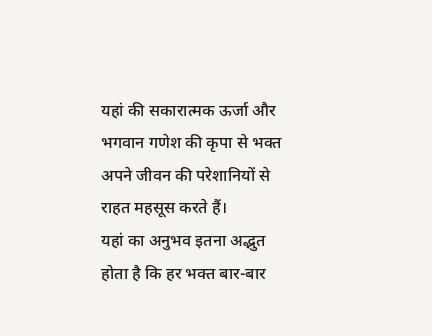यहां की सकारात्मक ऊर्जा और भगवान गणेश की कृपा से भक्त अपने जीवन की परेशानियों से राहत महसूस करते हैं।
यहां का अनुभव इतना अद्भुत होता है कि हर भक्त बार-बार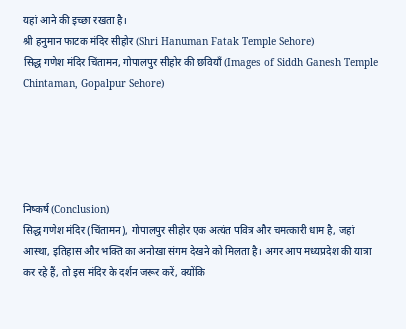यहां आने की इच्छा रखता है।
श्री हनुमान फाटक मंदिर सीहोर (Shri Hanuman Fatak Temple Sehore)
सिद्ध गणेश मंदिर चिंतामन, गोपालपुर सीहोर की छवियाँ (Images of Siddh Ganesh Temple Chintaman, Gopalpur Sehore)





निष्कर्ष (Conclusion)
सिद्ध गणेश मंदिर (चिंतामन), गोपालपुर सीहोर एक अत्यंत पवित्र और चमत्कारी धाम है, जहां आस्था, इतिहास और भक्ति का अनोखा संगम देखने को मिलता है। अगर आप मध्यप्रदेश की यात्रा कर रहे हैं, तो इस मंदिर के दर्शन जरूर करें, क्योंकि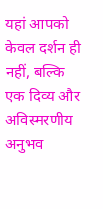यहां आपको केवल दर्शन ही नहीं, बल्कि एक दिव्य और अविस्मरणीय अनुभव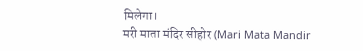मिलेगा।
मरी माता मंदिर सीहोर (Mari Mata Mandir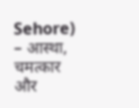Sehore) – आस्था, चमत्कार और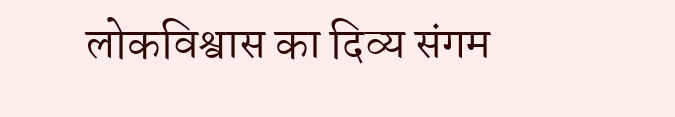लोकविश्वास का दिव्य संगम